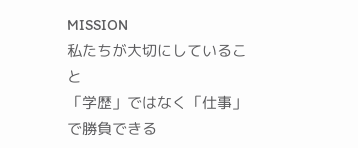MISSION
私たちが大切にしていること
「学歴」ではなく「仕事」で勝負できる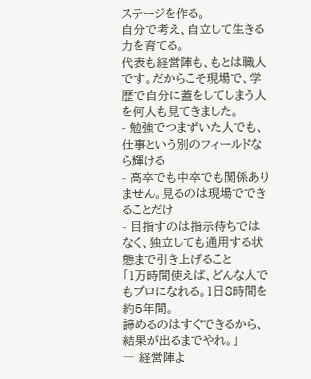ステージを作る。
自分で考え、自立して生きる力を育てる。
代表も経営陣も、もとは職人です。だからこそ現場で、学歴で自分に蓋をしてしまう人を何人も見てきました。
- 勉強でつまずいた人でも、仕事という別のフィールドなら輝ける
- 高卒でも中卒でも関係ありません。見るのは現場でできることだけ
- 目指すのは指示待ちではなく、独立しても通用する状態まで引き上げること
「1万時間使えば、どんな人でもプロになれる。1日8時間を約5年間。
諦めるのはすぐできるから、結果が出るまでやれ。」
― 経営陣よ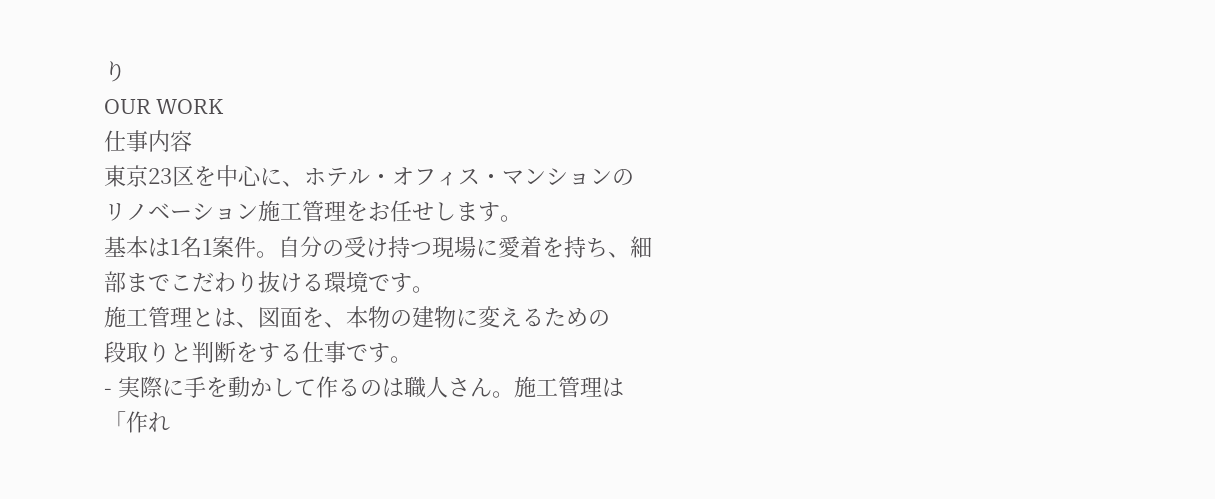り
OUR WORK
仕事内容
東京23区を中心に、ホテル・オフィス・マンションのリノベーション施工管理をお任せします。
基本は1名1案件。自分の受け持つ現場に愛着を持ち、細部までこだわり抜ける環境です。
施工管理とは、図面を、本物の建物に変えるための
段取りと判断をする仕事です。
- 実際に手を動かして作るのは職人さん。施工管理は「作れ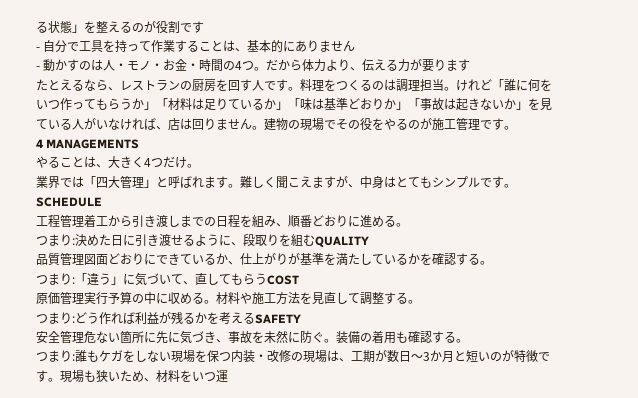る状態」を整えるのが役割です
- 自分で工具を持って作業することは、基本的にありません
- 動かすのは人・モノ・お金・時間の4つ。だから体力より、伝える力が要ります
たとえるなら、レストランの厨房を回す人です。料理をつくるのは調理担当。けれど「誰に何をいつ作ってもらうか」「材料は足りているか」「味は基準どおりか」「事故は起きないか」を見ている人がいなければ、店は回りません。建物の現場でその役をやるのが施工管理です。
4 MANAGEMENTS
やることは、大きく4つだけ。
業界では「四大管理」と呼ばれます。難しく聞こえますが、中身はとてもシンプルです。
SCHEDULE
工程管理着工から引き渡しまでの日程を組み、順番どおりに進める。
つまり:決めた日に引き渡せるように、段取りを組むQUALITY
品質管理図面どおりにできているか、仕上がりが基準を満たしているかを確認する。
つまり:「違う」に気づいて、直してもらうCOST
原価管理実行予算の中に収める。材料や施工方法を見直して調整する。
つまり:どう作れば利益が残るかを考えるSAFETY
安全管理危ない箇所に先に気づき、事故を未然に防ぐ。装備の着用も確認する。
つまり:誰もケガをしない現場を保つ内装・改修の現場は、工期が数日〜3か月と短いのが特徴です。現場も狭いため、材料をいつ運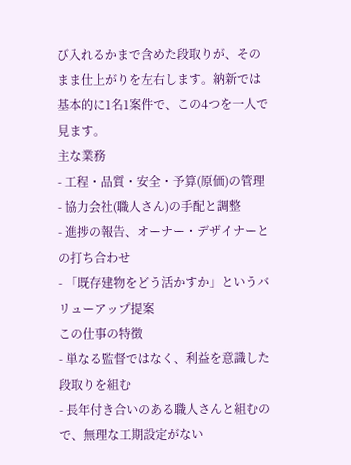び入れるかまで含めた段取りが、そのまま仕上がりを左右します。納新では基本的に1名1案件で、この4つを一人で見ます。
主な業務
- 工程・品質・安全・予算(原価)の管理
- 協力会社(職人さん)の手配と調整
- 進捗の報告、オーナー・デザイナーとの打ち合わせ
- 「既存建物をどう活かすか」というバリューアップ提案
この仕事の特徴
- 単なる監督ではなく、利益を意識した段取りを組む
- 長年付き合いのある職人さんと組むので、無理な工期設定がない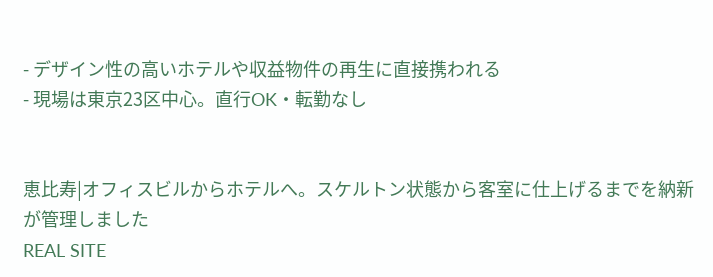- デザイン性の高いホテルや収益物件の再生に直接携われる
- 現場は東京23区中心。直行OK・転勤なし


恵比寿|オフィスビルからホテルへ。スケルトン状態から客室に仕上げるまでを納新が管理しました
REAL SITE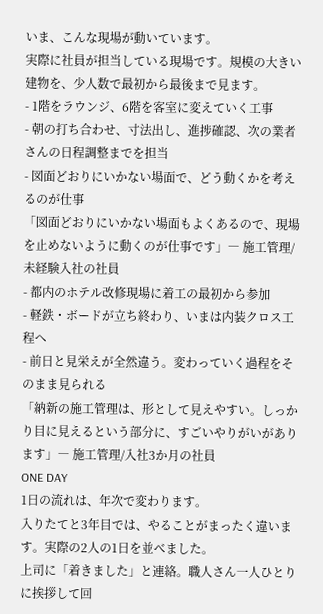いま、こんな現場が動いています。
実際に社員が担当している現場です。規模の大きい建物を、少人数で最初から最後まで見ます。
- 1階をラウンジ、6階を客室に変えていく工事
- 朝の打ち合わせ、寸法出し、進捗確認、次の業者さんの日程調整までを担当
- 図面どおりにいかない場面で、どう動くかを考えるのが仕事
「図面どおりにいかない場面もよくあるので、現場を止めないように動くのが仕事です」― 施工管理/未経験入社の社員
- 都内のホテル改修現場に着工の最初から参加
- 軽鉄・ボードが立ち終わり、いまは内装クロス工程へ
- 前日と見栄えが全然違う。変わっていく過程をそのまま見られる
「納新の施工管理は、形として見えやすい。しっかり目に見えるという部分に、すごいやりがいがあります」― 施工管理/入社3か月の社員
ONE DAY
1日の流れは、年次で変わります。
入りたてと3年目では、やることがまったく違います。実際の2人の1日を並べました。
上司に「着きました」と連絡。職人さん一人ひとりに挨拶して回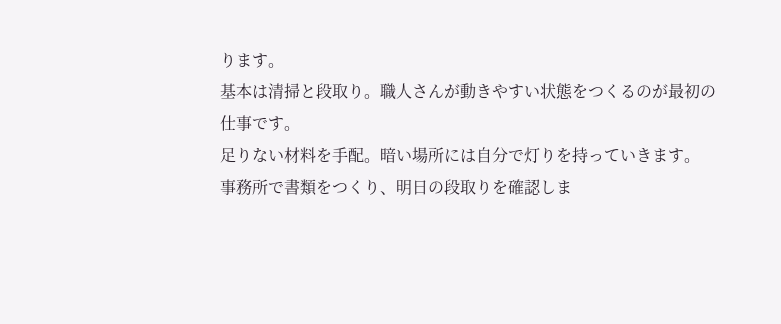ります。
基本は清掃と段取り。職人さんが動きやすい状態をつくるのが最初の仕事です。
足りない材料を手配。暗い場所には自分で灯りを持っていきます。
事務所で書類をつくり、明日の段取りを確認しま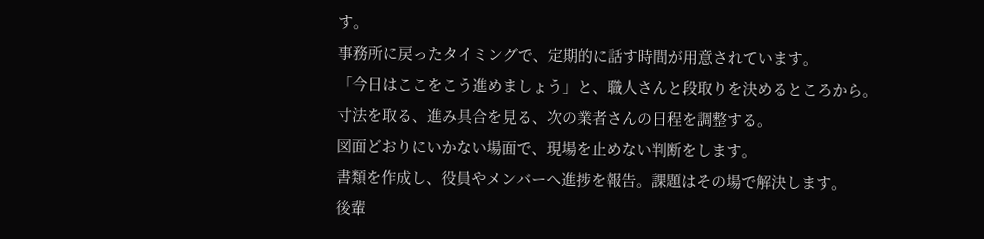す。
事務所に戻ったタイミングで、定期的に話す時間が用意されています。
「今日はここをこう進めましょう」と、職人さんと段取りを決めるところから。
寸法を取る、進み具合を見る、次の業者さんの日程を調整する。
図面どおりにいかない場面で、現場を止めない判断をします。
書類を作成し、役員やメンバーへ進捗を報告。課題はその場で解決します。
後輩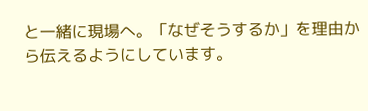と一緒に現場へ。「なぜそうするか」を理由から伝えるようにしています。